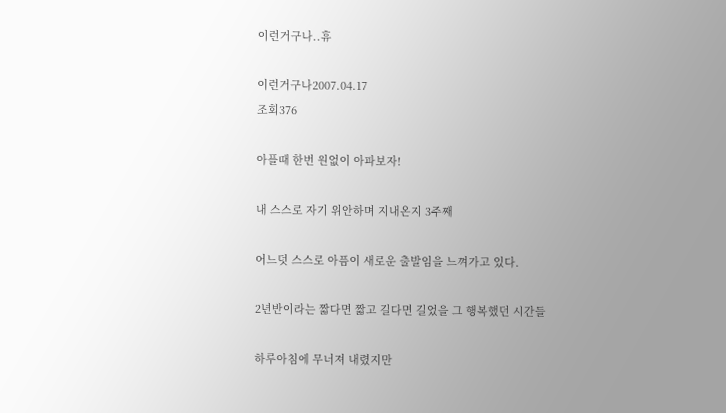이런거구나..휴

이런거구나2007.04.17
조회376

아플때 한번 원없이 아파보자!

내 스스로 자기 위안하며 지내온지 3주째

어느덧 스스로 아픔이 새로운 출발임을 느껴가고 있다.

2년반이라는 짧다면 짧고 길다면 길었을 그 행복했던 시간들

하루아침에 무너져 내렸지만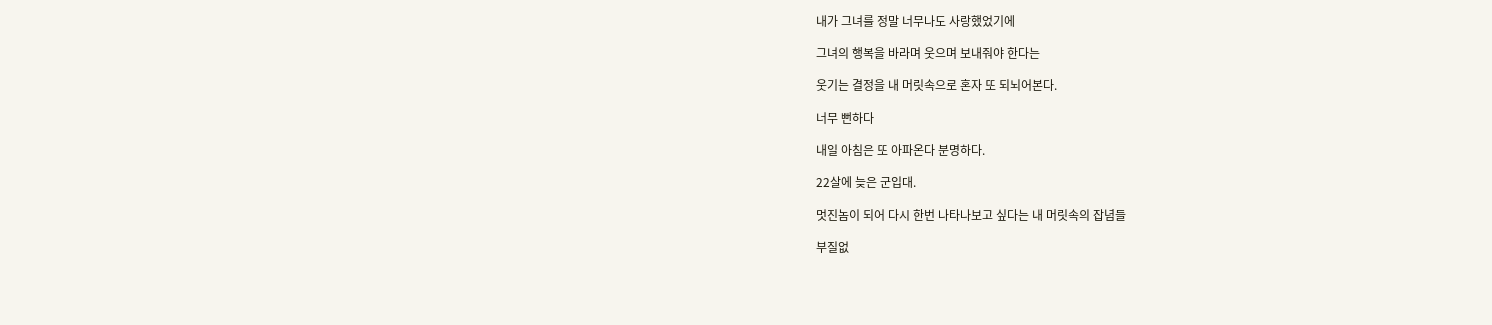내가 그녀를 정말 너무나도 사랑했었기에

그녀의 행복을 바라며 웃으며 보내줘야 한다는

웃기는 결정을 내 머릿속으로 혼자 또 되뇌어본다.

너무 뻔하다

내일 아침은 또 아파온다 분명하다.

22살에 늦은 군입대.

멋진놈이 되어 다시 한번 나타나보고 싶다는 내 머릿속의 잡념들

부질없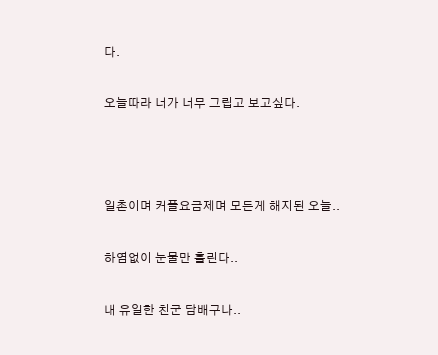다.

오늘따라 너가 너무 그립고 보고싶다.



일촌이며 커플요금제며 모든게 해지된 오늘..

하염없이 눈물만 흘린다..

내 유일한 친군 담배구나..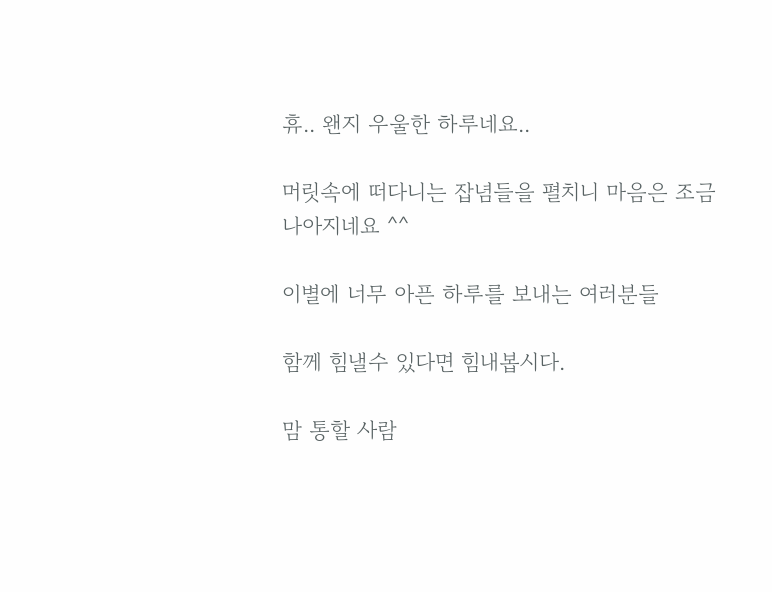휴.. 왠지 우울한 하루네요..

머릿속에 떠다니는 잡념들을 펼치니 마음은 조금 나아지네요 ^^

이별에 너무 아픈 하루를 보내는 여러분들

함께 힘낼수 있다면 힘내봅시다.

맘 통할 사람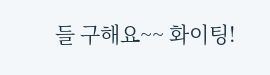들 구해요~~ 화이팅!